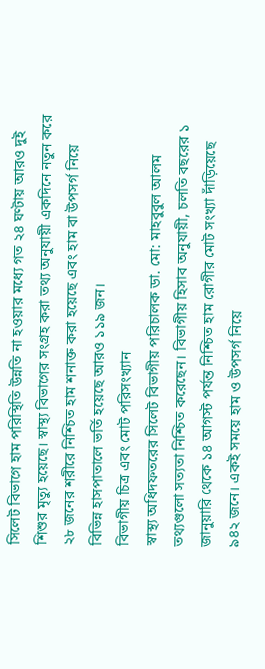সিলেট বিভাগে হাম পরিস্থিতি উন্নতি না হওয়ার মধ্যে গত ২৪ ঘণ্টায় আরও দুই শিশুর মৃত্যু হয়েছে। স্বাস্থ্য বিভাগের সংগ্রহ করা তথ্য অনুযায়ী একদিনে নতুন করে ২৮ জনের শরীরে নিশ্চিত হাম শনাক্ত করা হয়েছে এবং হাম বা উপসর্গ নিয়ে বিভিন্ন হাসপাতালে ভর্তি হয়েছে আরও ১১৯ জন।
বিভাগীয় চিত্র এবং মোট পরিসংখ্যান
স্বাস্থ্য অধিদফতরের সিলেট বিভাগীয় পরিচালক ডা. মো: মাহবুবুল আলম তথ্যগুলো সত্যতা নিশ্চিত করেছেন। বিভাগীয় হিসাব অনুযায়ী, চলতি বছরের ১ জানুয়ারি থেকে ১৪ আগস্ট পর্যন্ত নিশ্চিত হাম রোগীর মোট সংখ্যা দাঁড়িয়েছে ৯৪২ জনে। একই সময়ে হাম ও উপসর্গ নিয়ে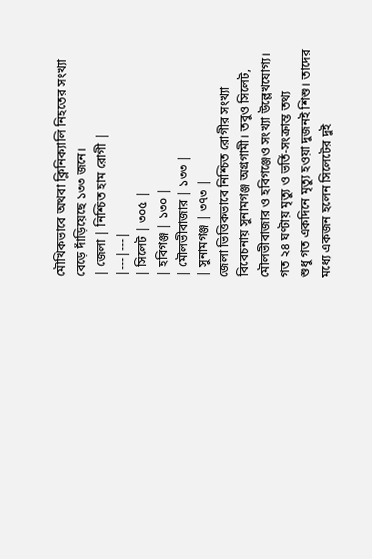মৌখিকভাবে অথবা ক্লিনিক্যালি নিহতের সংখ্যা বেড়ে দাঁড়িয়েছে ১৩৩ জনে।
| জেলা | নিশ্চিত হাম রোগী |
|---|---|
| সিলেট | ৩০৫ |
| হবিগঞ্জ | ১৩০ |
| মৌলভীবাজার | ১৩৩ |
| সুনামগঞ্জ | ৩৭৩ |
জেলা ভিত্তিকভাবে নিশ্চিত রোগীর সংখ্যা বিবেচনায় সুনামগঞ্জ অগ্রগামী। তবুও সিলেট, মৌলভীবাজার ও হবিগঞ্জেও সংখ্যা উল্লেখযোগ্য।
গত ২৪ ঘণ্টায় মৃত্যু ও ভর্তি-সংক্রান্ত তথ্য
শুধু গত একদিনে মৃত্যু হওয়া দুজনই শিশু। তাদের মধ্যে একজন হলেন সিলেটের দুই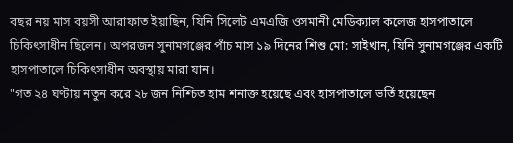বছর নয় মাস বয়সী আরাফাত ইয়াছিন, যিনি সিলেট এমএজি ওসমানী মেডিক্যাল কলেজ হাসপাতালে চিকিৎসাধীন ছিলেন। অপরজন সুনামগঞ্জের পাঁচ মাস ১৯ দিনের শিশু মো: সাইখান, যিনি সুনামগঞ্জের একটি হাসপাতালে চিকিৎসাধীন অবস্থায় মারা যান।
"গত ২৪ ঘণ্টায় নতুন করে ২৮ জন নিশ্চিত হাম শনাক্ত হয়েছে এবং হাসপাতালে ভর্তি হয়েছেন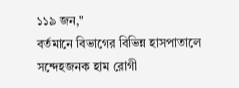১১৯ জন,"
বর্তমানে বিভাগের বিভিন্ন হাসপাতালে সন্দেহজনক হাম রোগী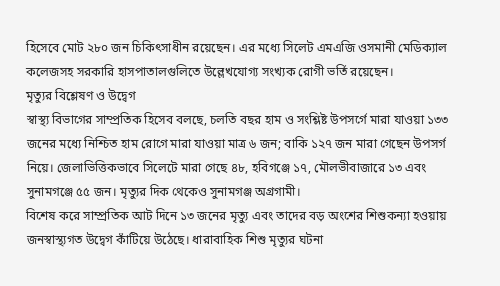হিসেবে মোট ২৮০ জন চিকিৎসাধীন রয়েছেন। এর মধ্যে সিলেট এমএজি ওসমানী মেডিক্যাল কলেজসহ সরকারি হাসপাতালগুলিতে উল্লেখযোগ্য সংখ্যক রোগী ভর্তি রয়েছেন।
মৃত্যুর বিশ্লেষণ ও উদ্বেগ
স্বাস্থ্য বিভাগের সাম্প্রতিক হিসেব বলছে, চলতি বছর হাম ও সংশ্লিষ্ট উপসর্গে মারা যাওয়া ১৩৩ জনের মধ্যে নিশ্চিত হাম রোগে মারা যাওয়া মাত্র ৬ জন; বাকি ১২৭ জন মারা গেছেন উপসর্গ নিয়ে। জেলাভিত্তিকভাবে সিলেটে মারা গেছে ৪৮, হবিগঞ্জে ১৭, মৌলভীবাজারে ১৩ এবং সুনামগঞ্জে ৫৫ জন। মৃত্যুর দিক থেকেও সুনামগঞ্জ অগ্রগামী।
বিশেষ করে সাম্প্রতিক আট দিনে ১৩ জনের মৃত্যু এবং তাদের বড় অংশের শিশুকন্যা হওয়ায় জনস্বাস্থ্যগত উদ্বেগ কাঁটিয়ে উঠেছে। ধারাবাহিক শিশু মৃত্যুর ঘটনা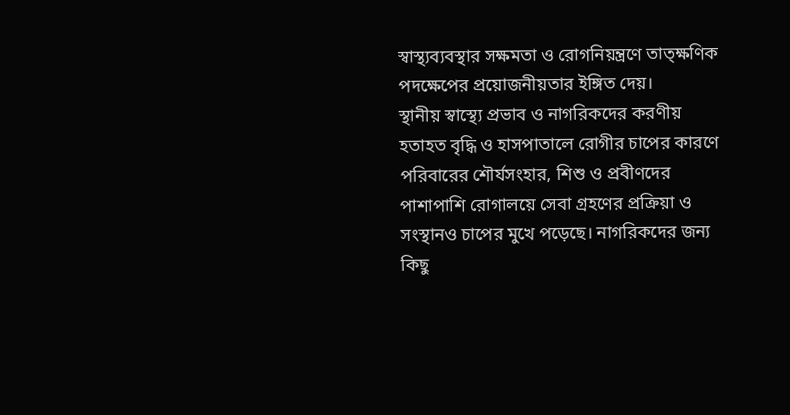স্বাস্থ্যব্যবস্থার সক্ষমতা ও রোগনিয়ন্ত্রণে তাত্ক্ষণিক পদক্ষেপের প্রয়োজনীয়তার ইঙ্গিত দেয়।
স্থানীয় স্বাস্থ্যে প্রভাব ও নাগরিকদের করণীয়
হতাহত বৃদ্ধি ও হাসপাতালে রোগীর চাপের কারণে পরিবারের শৌর্যসংহার, শিশু ও প্রবীণদের পাশাপাশি রোগালয়ে সেবা গ্রহণের প্রক্রিয়া ও সংস্থানও চাপের মুখে পড়েছে। নাগরিকদের জন্য কিছু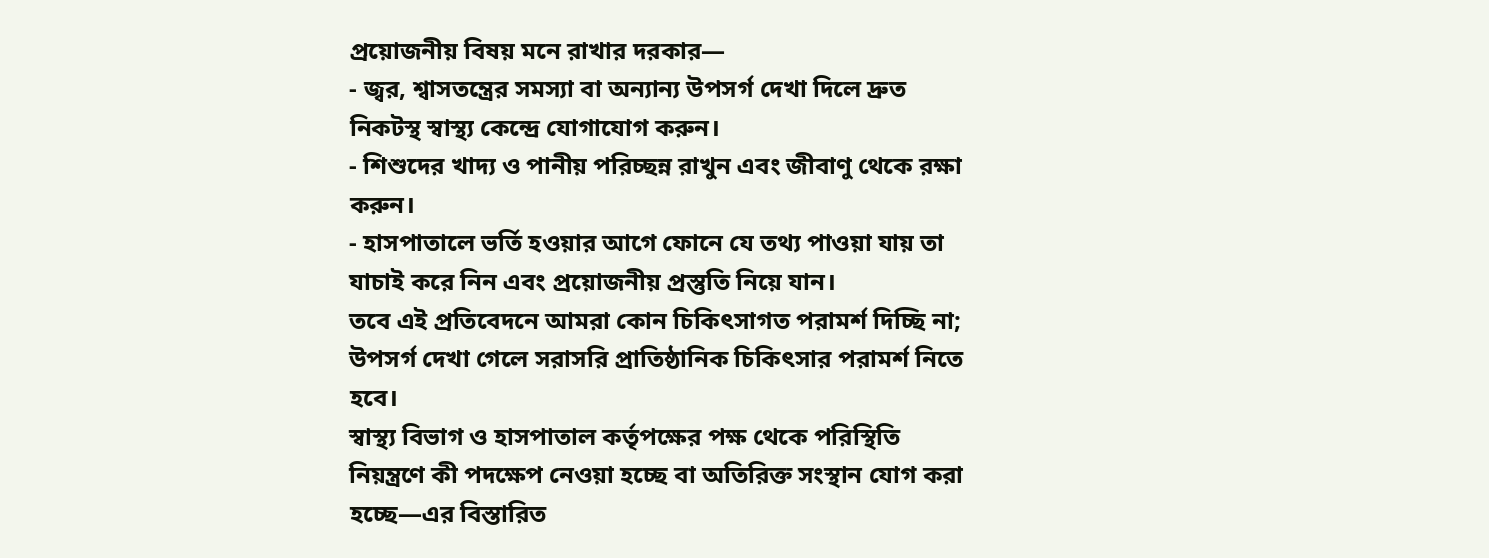প্রয়োজনীয় বিষয় মনে রাখার দরকার—
- জ্বর, শ্বাসতন্ত্রের সমস্যা বা অন্যান্য উপসর্গ দেখা দিলে দ্রুত নিকটস্থ স্বাস্থ্য কেন্দ্রে যোগাযোগ করুন।
- শিশুদের খাদ্য ও পানীয় পরিচ্ছন্ন রাখুন এবং জীবাণু থেকে রক্ষা করুন।
- হাসপাতালে ভর্তি হওয়ার আগে ফোনে যে তথ্য পাওয়া যায় তা যাচাই করে নিন এবং প্রয়োজনীয় প্রস্তুতি নিয়ে যান।
তবে এই প্রতিবেদনে আমরা কোন চিকিৎসাগত পরামর্শ দিচ্ছি না; উপসর্গ দেখা গেলে সরাসরি প্রাতিষ্ঠানিক চিকিৎসার পরামর্শ নিতে হবে।
স্বাস্থ্য বিভাগ ও হাসপাতাল কর্তৃপক্ষের পক্ষ থেকে পরিস্থিতি নিয়ন্ত্রণে কী পদক্ষেপ নেওয়া হচ্ছে বা অতিরিক্ত সংস্থান যোগ করা হচ্ছে—এর বিস্তারিত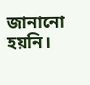জানানো হয়নি।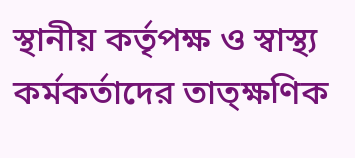স্থানীয় কর্তৃপক্ষ ও স্বাস্থ্য কর্মকর্তাদের তাত্ক্ষণিক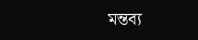মন্তব্য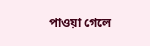পাওয়া গেলে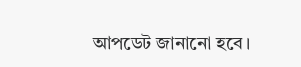আপডেট জানানো হবে।